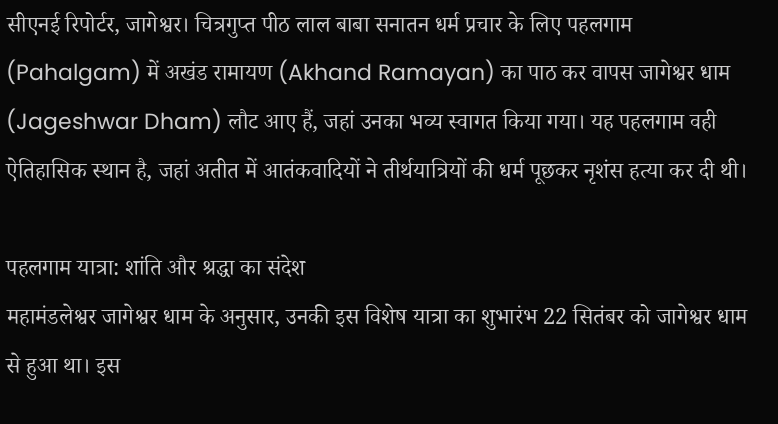सीएनई रिपोर्टर, जागेश्वर। चित्रगुप्त पीठ लाल बाबा सनातन धर्म प्रचार के लिए पहलगाम (Pahalgam) में अखंड रामायण (Akhand Ramayan) का पाठ कर वापस जागेश्वर धाम (Jageshwar Dham) लौट आए हैं, जहां उनका भव्य स्वागत किया गया। यह पहलगाम वही ऐतिहासिक स्थान है, जहां अतीत में आतंकवादियों ने तीर्थयात्रियों की धर्म पूछकर नृशंस हत्या कर दी थी।

पहलगाम यात्रा: शांति और श्रद्धा का संदेश
महामंडलेश्वर जागेश्वर धाम के अनुसार, उनकी इस विशेष यात्रा का शुभारंभ 22 सितंबर को जागेश्वर धाम से हुआ था। इस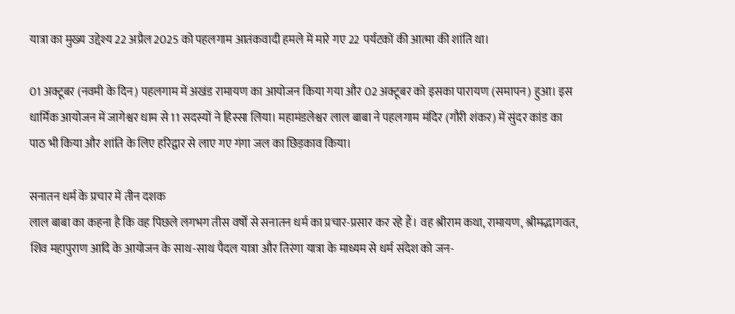यात्रा का मुख्य उद्देश्य 22 अप्रैल 2025 को पहलगाम आतंकवादी हमले में मारे गए 22 पर्यटकों की आत्मा की शांति था।

01 अक्टूबर (नवमी के दिन) पहलगाम में अखंड रामायण का आयोजन किया गया और 02 अक्टूबर को इसका पारायण (समापन) हुआ। इस धार्मिक आयोजन में जागेश्वर धाम से 11 सदस्यों ने हिस्सा लिया। महामंडलेश्वर लाल बाबा ने पहलगाम मंदिर (गौरी शंकर) में सुंदर कांड का पाठ भी किया और शांति के लिए हरिद्वार से लाए गए गंगा जल का छिड़काव किया।

सनातन धर्म के प्रचार में तीन दशक
लाल बाबा का कहना है कि वह पिछले लगभग तीस वर्षों से सनातन धर्म का प्रचार-प्रसार कर रहे हैं। वह श्रीराम कथा, रामायण, श्रीमद्भागवत, शिव महापुराण आदि के आयोजन के साथ-साथ पैदल यात्रा और तिरंगा यात्रा के माध्यम से धर्म संदेश को जन-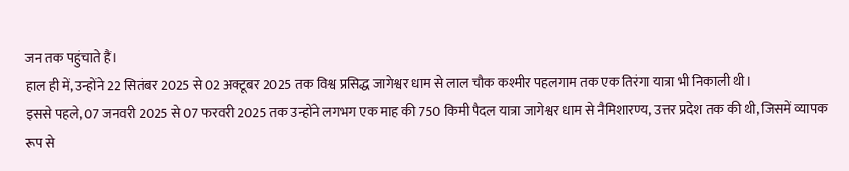जन तक पहुंचाते हैं।
हाल ही में, उन्होंने 22 सितंबर 2025 से 02 अक्टूबर 2025 तक विश्व प्रसिद्ध जागेश्वर धाम से लाल चौक कश्मीर पहलगाम तक एक तिरंगा यात्रा भी निकाली थी।
इससे पहले, 07 जनवरी 2025 से 07 फरवरी 2025 तक उन्होंने लगभग एक माह की 750 किमी पैदल यात्रा जागेश्वर धाम से नैमिशारण्य, उत्तर प्रदेश तक की थी, जिसमें व्यापक रूप से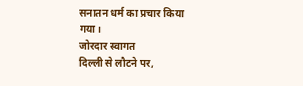सनातन धर्म का प्रचार किया गया।
जोरदार स्वागत
दिल्ली से लौटने पर,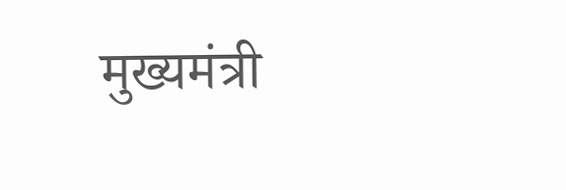मुख्यमंत्री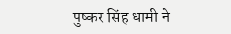पुष्कर सिंह धामी ने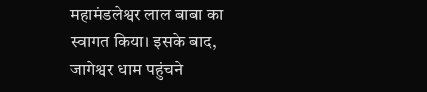महामंडलेश्वर लाल बाबा का स्वागत किया। इसके बाद, जागेश्वर धाम पहुंचने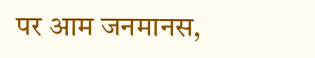पर आम जनमानस,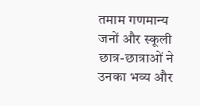तमाम गणमान्य जनों और स्कूली छात्र-छात्राओं ने उनका भव्य और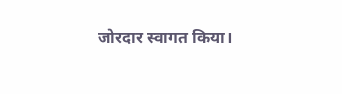जोरदार स्वागत किया।